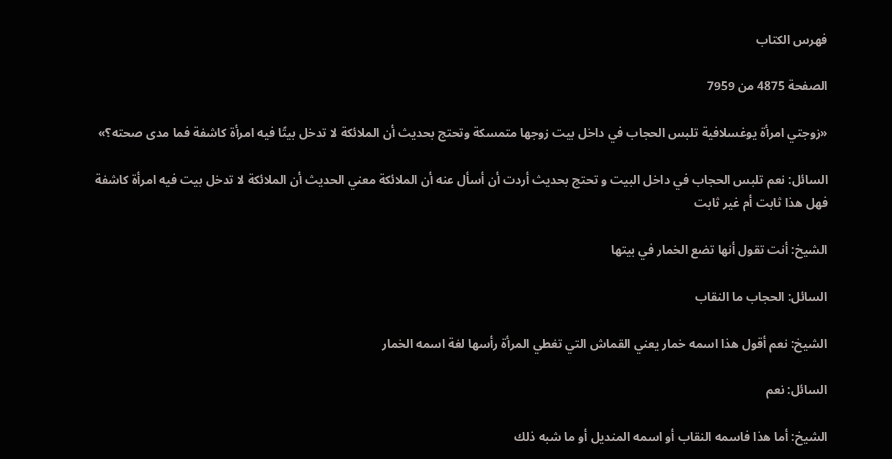فهرس الكتاب

الصفحة 4875 من 7959

«زوجتي امرأة يوغسلافية تلبس الحجاب في داخل بيت زوجها متمسكة وتحتج بحديث أن الملائكة لا تدخل بيتًا فيه امرأة كاشفة فما مدى صحته؟»

السائل: نعم تلبس الحجاب في داخل البيت و تحتج بحديث أردت أن أسأل عنه أن الملائكة معني الحديث أن الملائكة لا تدخل بيت فيه امرأة كاشفة فهل هذا ثابت أم غير ثابت

الشيخ: أنت تقول أنها تضع الخمار في بيتها

السائل: الحجاب ما النقاب

الشيخ: نعم أقول هذا اسمه خمار يعني القماش التي تغطي المرأة رأسها لغة اسمه الخمار

السائل: نعم

الشيخ: أما هذا فاسمه النقاب أو اسمه المنديل أو ما شبه ذلك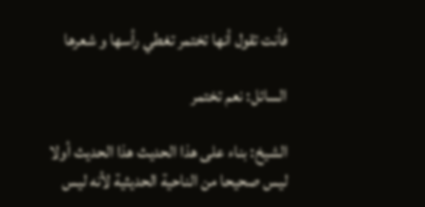فأنت تقول أنها تختمر تغطي رأسها و شعرها

السائل: نعم تختمر

الشيخ: بناء على هذا الحديث هذا الحديث أولا ليس صحيحا من الناحية الحديثية لأنه ليس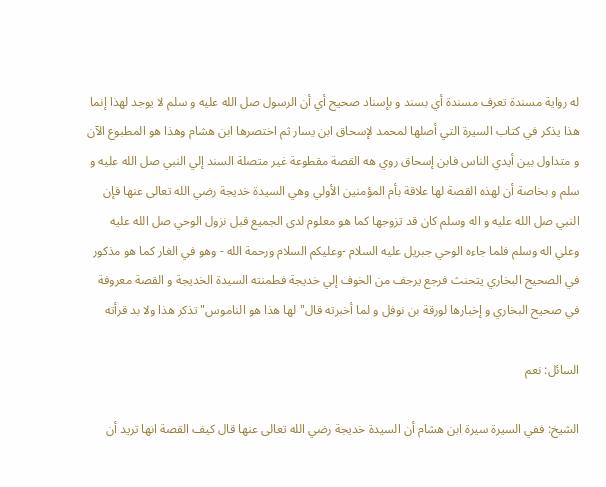له رواية مسندة تعرف مسندة أي بسند و بإسناد صحيح أي أن الرسول صل الله عليه و سلم لا يوجد لهذا إنما هذا يذكر في كتاب السيرة التي أصلها لمحمد لإسحاق ابن يسار ثم اختصرها ابن هشام وهذا هو المطبوع الآن و متداول بين أيدي الناس فابن إسحاق روي هه القصة مقطوعة غير متصلة السند إلي النبي صل الله عليه و سلم و بخاصة أن لهذه القصة لها علاقة بأم المؤمنين الأولي وهي السيدة خديجة رضي الله تعالى عنها فإن النبي صل الله عليه و اله وسلم كان قد تزوجها كما هو معلوم لدى الجميع قبل نزول الوحي صل الله عليه وعلي اله وسلم فلما جاءه الوحي جبريل عليه السلام -وعليكم السلام ورحمة الله - وهو في الغار كما هو مذكور في الصحيح البخاري يتحنث فرجع يرجف من الخوف إلي خديجة فطمنته السيدة الخديجة و القصة معروفة في صحيح البخاري و إخبارها لورقة بن نوفل و لما أخبرته قال"لها هذا هو الناموس"تذكر هذا ولا بد قرأته

السائل: نعم

الشيخ: ففي السيرة سيرة ابن هشام أن السيدة خديجة رضي الله تعالى عنها قال كيف القصة انها تريد أن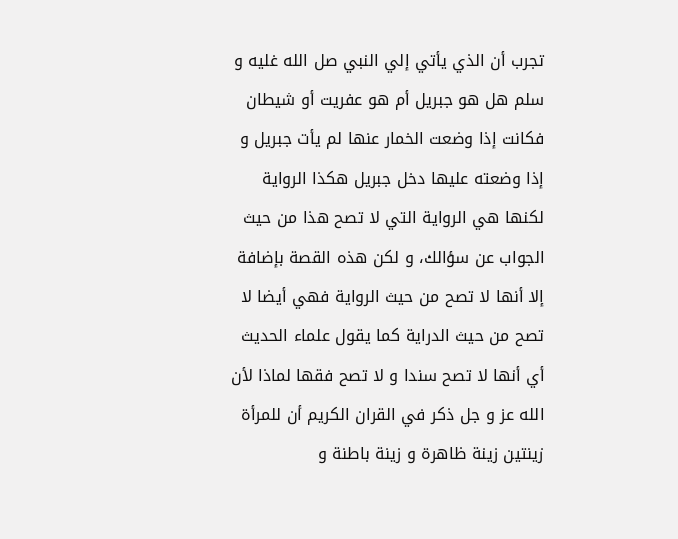تجرب أن الذي يأتي إلي النبي صل الله غليه و سلم هل هو جبريل أم هو عفريت أو شيطان فكانت إذا وضعت الخمار عنها لم يأت جبريل و إذا وضعته عليها دخل جبريل هكذا الرواية لكنها هي الرواية التي لا تصح هذا من حيث الجواب عن سؤالك، و لكن هذه القصة بإضافة إلا أنها لا تصح من حيث الرواية فهي أيضا لا تصح من حيث الدراية كما يقول علماء الحديث أي أنها لا تصح سندا و لا تصح فقها لماذا لأن الله عز و جل ذكر في القران الكريم أن للمرأة زينتين زينة ظاهرة و زينة باطنة و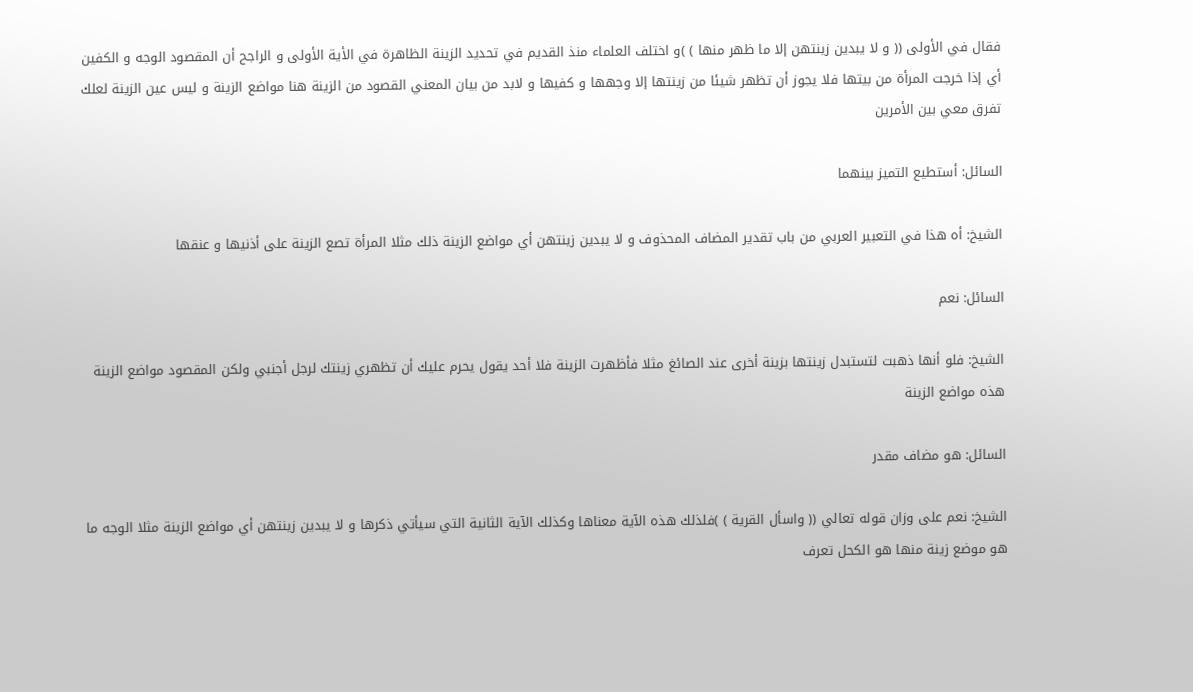فقال في الأولى (( و لا يبدين زينتهن إلا ما ظهر منها ) )و اختلف العلماء منذ القديم في تحديد الزينة الظاهرة في الأية الأولى و الراجح أن المقصود الوجه و الكفين أي إذا خرجت المرأة من بيتها فلا يجوز أن تظهر شيئا من زينتها إلا وجهها و كفيها و لابد من بيان المعني القصود من الزينة هنا مواضع الزينة و ليس عين الزينة لعلك تفرق معي بين الأمرين

السائل: أستطيع التميز بينهما

الشيخ: أه هذا في التعبير العربي من باب تقدير المضاف المحذوف و لا يبدين زينتهن أي مواضع الزينة ذلك مثلا المرأة تصع الزينة على أذنيها و عنقها

السائل: نعم

الشيخ: فلو أنها ذهبت لتستبدل زينتها بزينة أخرى عند الصائغ مثلا فأظهرت الزينة فلا أحد يقول يحرم عليك أن تظهري زينتك لرجل أجنبي ولكن المقصود مواضع الزينة هذه مواضع الزينة

السائل: هو مضاف مقدر

الشيخ: نعم على وزان قوله تعالي (( واسأل القرية ) )فلذلك هذه الآية معناها وكذلك الآية الثانية التي سيأتي ذكرها و لا يبدين زينتهن أي مواضع الزينة مثلا الوجه ما هو موضع زينة منها هو الكحل تعرف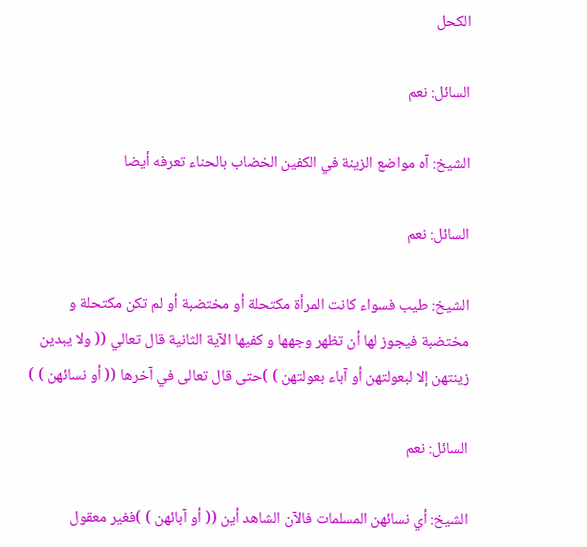الكحل

السائل: نعم

الشيخ: آه مواضع الزينة في الكفين الخضاب بالحناء تعرفه أيضا

السائل: نعم

الشيخ: طيب فسواء كانت المرأة مكتحلة أو مختضبة أو لم تكن مكتحلة و مختضبة فيجوز لها أن تظهر وجهها و كفيها الآية الثانية قال تعالي (( ولا يبدين زينتهن إلا لبعولتهن أو آباء بعولتهن ) )حتى قال تعالى في آخرها (( أو نسائهن ) )

السائل: نعم

الشيخ: أي نسائهن المسلمات فالآن الشاهد أين (( أو آبائهن ) )فغير معقول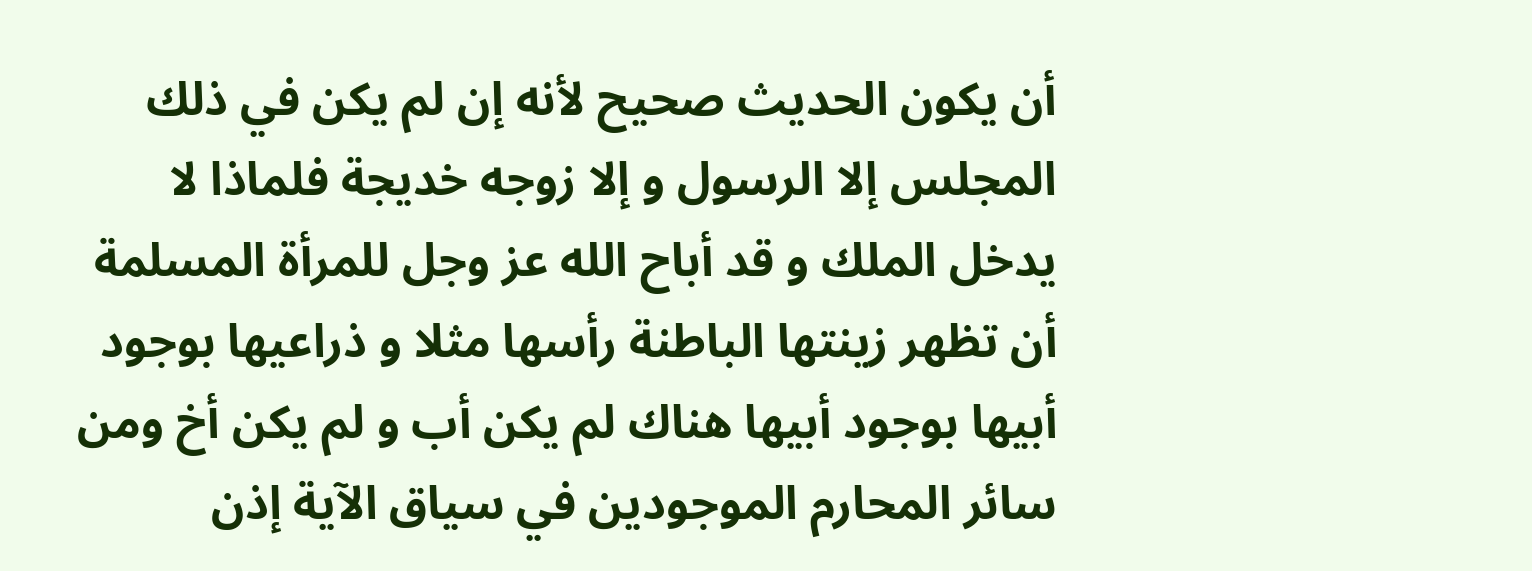أن يكون الحديث صحيح لأنه إن لم يكن في ذلك المجلس إلا الرسول و إلا زوجه خديجة فلماذا لا يدخل الملك و قد أباح الله عز وجل للمرأة المسلمة أن تظهر زينتها الباطنة رأسها مثلا و ذراعيها بوجود أبيها بوجود أبيها هناك لم يكن أب و لم يكن أخ ومن سائر المحارم الموجودين في سياق الآية إذن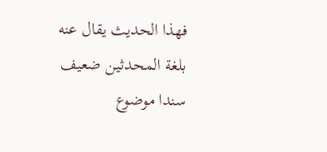فهذا الحديث يقال عنه بلغة المحدثين ضعيف سندا موضوع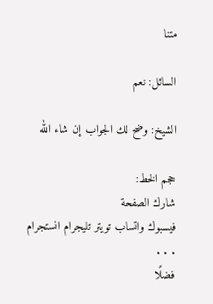متنا

السائل: نعم

الشيخ: وضح لك الجواب إن شاء الله

حجم الخط:
شارك الصفحة
فيسبوك واتساب تويتر تليجرام انستجرام
. . .
فضلًا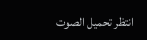انتظر تحميل الصوت